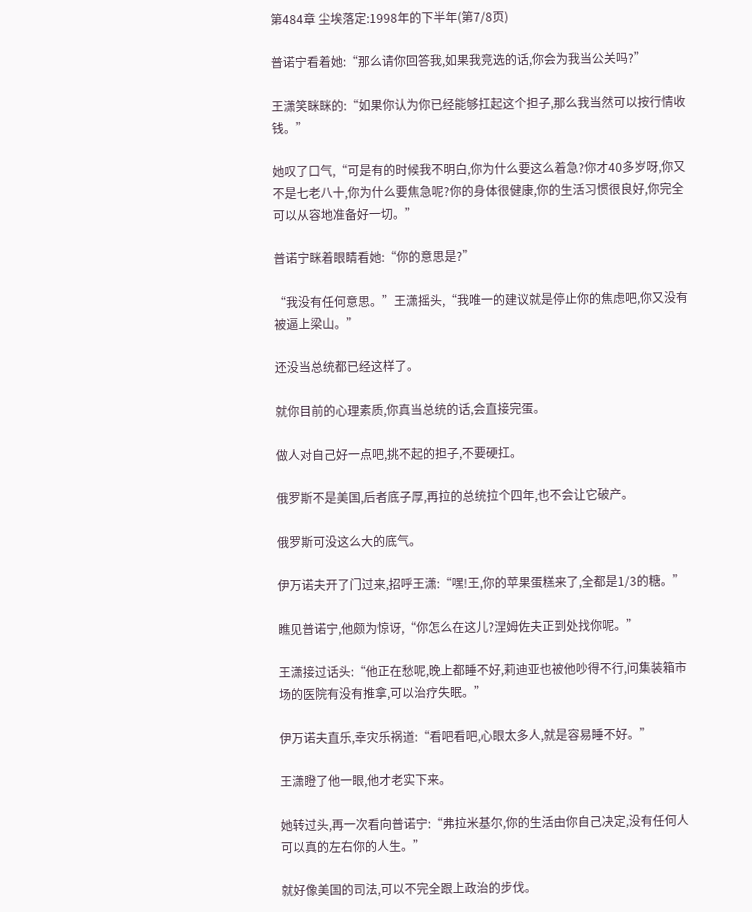第484章 尘埃落定:1998年的下半年(第7/8页)

普诺宁看着她:“那么请你回答我,如果我竞选的话,你会为我当公关吗?”

王潇笑眯眯的:“如果你认为你已经能够扛起这个担子,那么我当然可以按行情收钱。”

她叹了口气,“可是有的时候我不明白,你为什么要这么着急?你才40多岁呀,你又不是七老八十,你为什么要焦急呢?你的身体很健康,你的生活习惯很良好,你完全可以从容地准备好一切。”

普诺宁眯着眼睛看她:“你的意思是?”

“我没有任何意思。”王潇摇头,“我唯一的建议就是停止你的焦虑吧,你又没有被逼上梁山。”

还没当总统都已经这样了。

就你目前的心理素质,你真当总统的话,会直接完蛋。

做人对自己好一点吧,挑不起的担子,不要硬扛。

俄罗斯不是美国,后者底子厚,再拉的总统拉个四年,也不会让它破产。

俄罗斯可没这么大的底气。

伊万诺夫开了门过来,招呼王潇:“嘿!王,你的苹果蛋糕来了,全都是1/3的糖。”

瞧见普诺宁,他颇为惊讶,“你怎么在这儿?涅姆佐夫正到处找你呢。”

王潇接过话头:“他正在愁呢,晚上都睡不好,莉迪亚也被他吵得不行,问集装箱市场的医院有没有推拿,可以治疗失眠。”

伊万诺夫直乐,幸灾乐祸道:“看吧看吧,心眼太多人,就是容易睡不好。”

王潇瞪了他一眼,他才老实下来。

她转过头,再一次看向普诺宁:“弗拉米基尔,你的生活由你自己决定,没有任何人可以真的左右你的人生。”

就好像美国的司法,可以不完全跟上政治的步伐。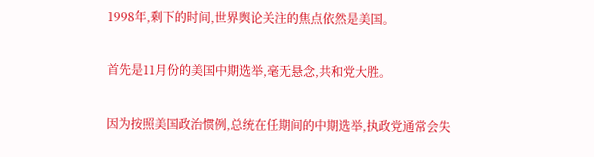1998年,剩下的时间,世界舆论关注的焦点依然是美国。

首先是11月份的美国中期选举,毫无悬念,共和党大胜。

因为按照美国政治惯例,总统在任期间的中期选举,执政党通常会失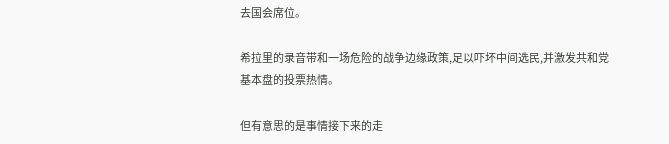去国会席位。

希拉里的录音带和一场危险的战争边缘政策,足以吓坏中间选民,并激发共和党基本盘的投票热情。

但有意思的是事情接下来的走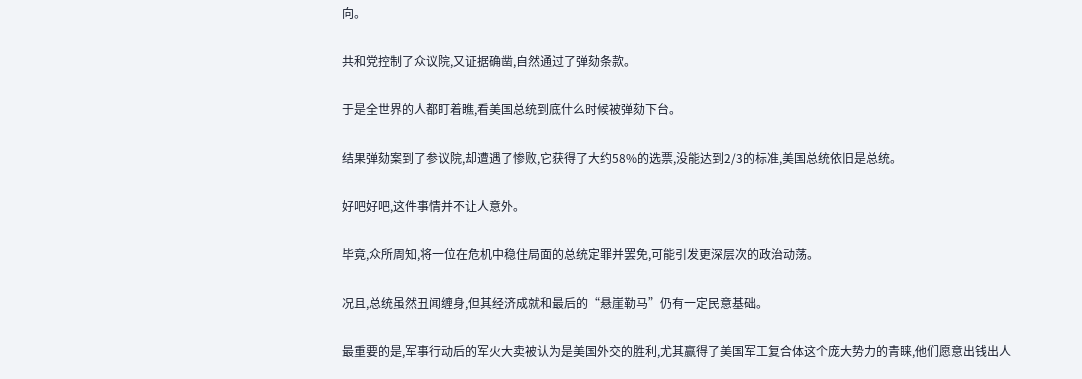向。

共和党控制了众议院,又证据确凿,自然通过了弹劾条款。

于是全世界的人都盯着瞧,看美国总统到底什么时候被弹劾下台。

结果弹劾案到了参议院,却遭遇了惨败,它获得了大约58%的选票,没能达到2/3的标准,美国总统依旧是总统。

好吧好吧,这件事情并不让人意外。

毕竟,众所周知,将一位在危机中稳住局面的总统定罪并罢免,可能引发更深层次的政治动荡。

况且,总统虽然丑闻缠身,但其经济成就和最后的“悬崖勒马”仍有一定民意基础。

最重要的是,军事行动后的军火大卖被认为是美国外交的胜利,尤其赢得了美国军工复合体这个庞大势力的青睐,他们愿意出钱出人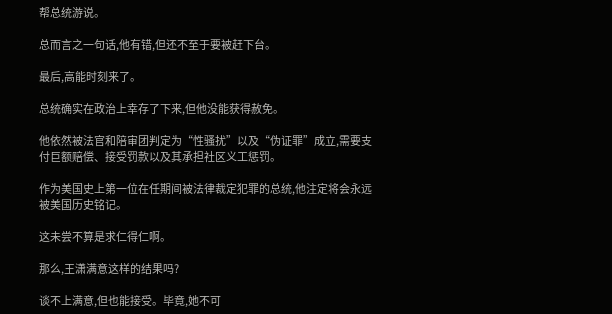帮总统游说。

总而言之一句话,他有错,但还不至于要被赶下台。

最后,高能时刻来了。

总统确实在政治上幸存了下来,但他没能获得赦免。

他依然被法官和陪审团判定为“性骚扰”以及“伪证罪”成立,需要支付巨额赔偿、接受罚款以及其承担社区义工惩罚。

作为美国史上第一位在任期间被法律裁定犯罪的总统,他注定将会永远被美国历史铭记。

这未尝不算是求仁得仁啊。

那么,王潇满意这样的结果吗?

谈不上满意,但也能接受。毕竟,她不可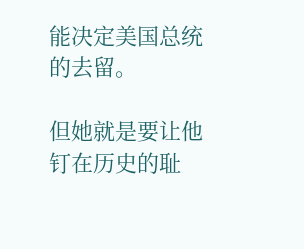能决定美国总统的去留。

但她就是要让他钉在历史的耻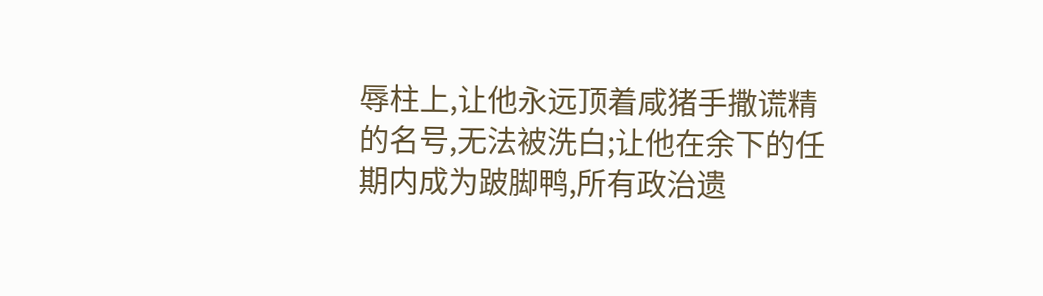辱柱上,让他永远顶着咸猪手撒谎精的名号,无法被洗白;让他在余下的任期内成为跛脚鸭,所有政治遗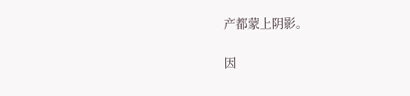产都蒙上阴影。

因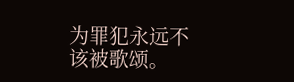为罪犯永远不该被歌颂。